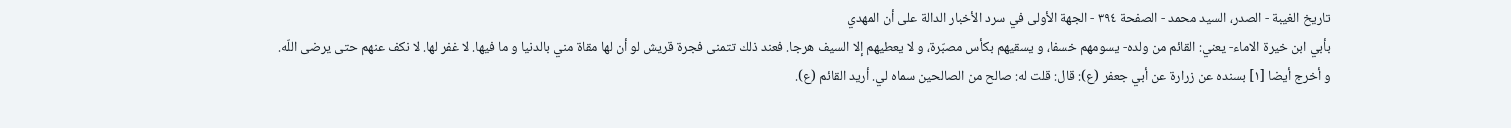تاريخ الغيبة - الصدر، السيد محمد - الصفحة ٣٩٤ - الجهة الأولى في سرد الأخبار الدالة على أن المهدي
بأبي ابن خيرة الاماء- يعني: القائم من ولده- يسومهم خسفا، و يسقيهم بكأس مصبّرة، و لا يعطيهم إلا السيف هرجا. فعند ذلك تتمنى فجرة قريش لو أن لها مقاة مني بالدنيا و ما فيها. لا غفر لها. لا نكف عنهم حتى يرضى اللّه.
و أخرج أيضا [١] بسنده عن زرارة عن أبي جعفر (ع): قال: قلت له: صالح من الصالحين سماه لي. أريد القائم (ع).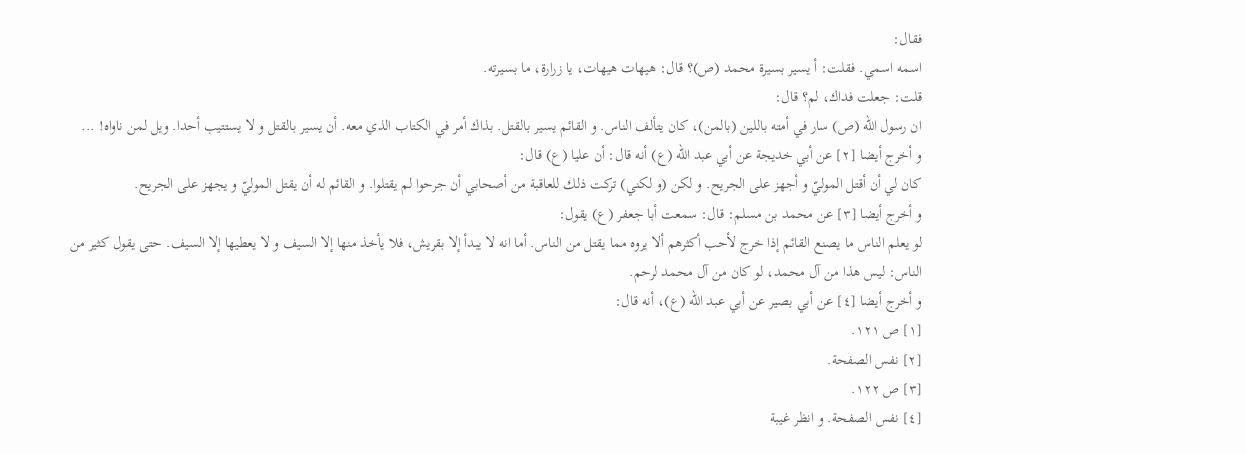فقال:
اسمه اسمي. فقلت: أ يسير بسيرة محمد (ص)؟ قال: هيهات هيهات، يا زرارة، ما بسيرته.
قلت: جعلت فداك، لم؟ قال:
ان رسول اللّه (ص) سار في أمته باللين (بالمن)، كان يتألف الناس. و القائم يسير بالقتل. بذاك أمر في الكتاب الذي معه. أن يسير بالقتل و لا يستتيب أحدا. ويل لمن ناواه! ...
و أخرج أيضا [٢] عن أبي خديجة عن أبي عبد اللّه (ع) أنه قال: أن عليا (ع) قال:
كان لي أن أقتل الموليّ و أجهز على الجريح. و لكن (و لكني) تركت ذلك للعاقبة من أصحابي أن جرحوا لم يقتلوا. و القائم له أن يقتل الموليّ و يجهز على الجريح.
و أخرج أيضا [٣] عن محمد بن مسلم: قال: سمعت أبا جعفر (ع) يقول:
لو يعلم الناس ما يصنع القائم إذا خرج لأحب أكثرهم ألا يروه مما يقتل من الناس. أما انه لا يبدأ إلا بقريش، فلا يأخذ منها إلا السيف و لا يعطيها إلا السيف. حتى يقول كثير من الناس: ليس هذا من آل محمد، لو كان من آل محمد لرحم.
و أخرج أيضا [٤] عن أبي بصير عن أبي عبد اللّه (ع)، أنه قال:
[١] ص ١٢١.
[٢] نفس الصفحة.
[٣] ص ١٢٢.
[٤] نفس الصفحة. و انظر غيبة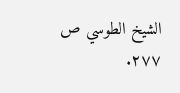الشيخ الطوسي ص ٢٧٧.